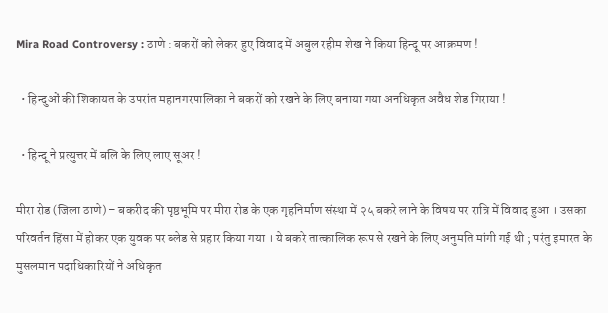Mira Road Controversy : ठाणे : बकरों को लेकर हुए विवाद में अबुल रहीम शेख ने किया हिन्दू पर आक्रमण !

  • हिन्दुओं की शिकायत के उपरांत महानगरपालिका ने बकरों को रखने के लिए बनाया गया अनधिकृत अवैध शेड गिराया !

  • हिन्दू ने प्रत्युत्तर में बलि के लिए लाए सूअर !

मीरा रोड (जिला ठाणे) – बकरीद की पृष्ठभूमि पर मीरा रोड के एक गृहनिर्माण संस्था में २५ बकरे लाने के विषय पर रात्रि में विवाद हुआ । उसका परिवर्तन हिंसा में होकर एक युवक पर ब्लेड से प्रहार किया गया । ये बकरे तात्कालिक रूप से रखने के लिए अनुमति मांगी गई थी ; परंतु इमारत के मुसलमान पदाधिकारियों ने अधिकृत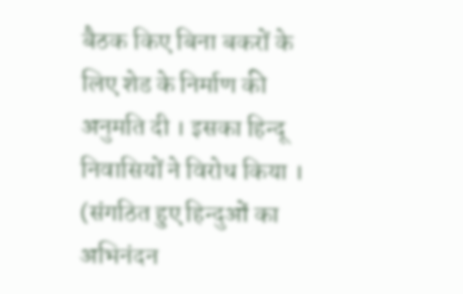बैठक किए बिना बकरों के लिए शेड के निर्माण की अनुमति दी । इसका हिन्दू निवासियों ने विरोध किया । (संगठित हुए हिन्दुओं का अभिनंदन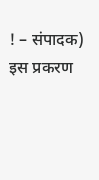! – संपादक) इस प्रकरण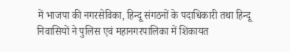में भाजपा की नगरसेविका, हिन्दू संगठनों के पदाधिकारी तथा हिन्दू निवासियों ने पुलिस एवं महानगरपालिका में शिकायत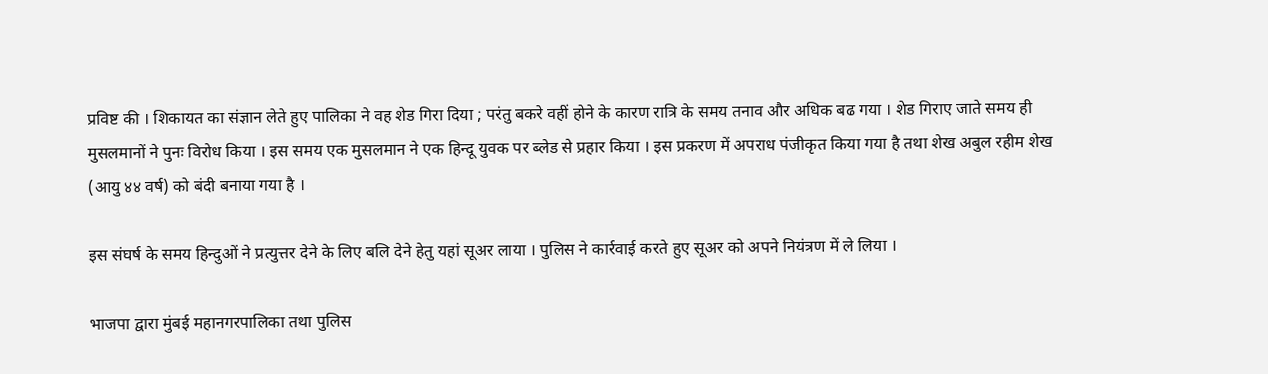प्रविष्ट की । शिकायत का संज्ञान लेते हुए पालिका ने वह शेड गिरा दिया ; परंतु बकरे वहीं होने के कारण रात्रि के समय तनाव और अधिक बढ गया । शेड गिराए जाते समय ही मुसलमानों ने पुनः विरोध किया । इस समय एक मुसलमान ने एक हिन्दू युवक पर ब्लेड से प्रहार किया । इस प्रकरण में अपराध पंजीकृत किया गया है तथा शेख अबुल रहीम शेख (आयु ४४ वर्ष) को बंदी बनाया गया है ।

इस संघर्ष के समय हिन्दुओं ने प्रत्युत्तर देने के लिए बलि देने हेतु यहां सूअर लाया । पुलिस ने कार्रवाई करते हुए सूअर को अपने नियंत्रण में ले लिया ।

भाजपा द्वारा मुंबई महानगरपालिका तथा पुलिस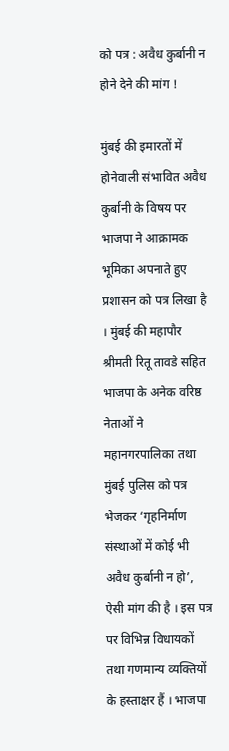को पत्र : अवैध कुर्बानी न होने देने की मांग !

मुंबई की इमारतों में होनेवाली संभावित अवैध कुर्बानी के विषय पर भाजपा ने आक्रामक भूमिका अपनाते हुए प्रशासन को पत्र लिखा है । मुंबई की महापौर श्रीमती रितू तावडे सहित भाजपा के अनेक वरिष्ठ नेताओं ने महानगरपालिका तथा मुंबई पुलिस को पत्र भेजकर ‘गृहनिर्माण संस्थाओं में कोई भी अवैध कुर्बानी न हो’, ऐसी मांग की है । इस पत्र पर विभिन्न विधायकों तथा गणमान्य व्यक्तियों के हस्ताक्षर हैं । भाजपा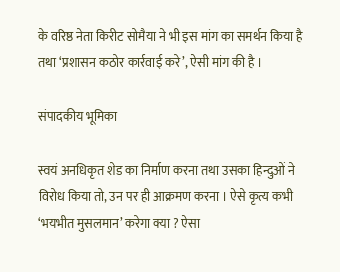के वरिष्ठ नेता किरीट सोमैया ने भी इस मांग का समर्थन किया है तथा ‘प्रशासन कठोर कार्रवाई करे’, ऐसी मांग की है ।

संपादकीय भूमिका

स्वयं अनधिकृत शेड का निर्माण करना तथा उसका हिन्दुओं ने विरोध किया तो, उन पर ही आक्रमण करना । ऐसे कृत्य कभी ‘भयभीत मुसलमान’ करेगा क्या ? ऐसा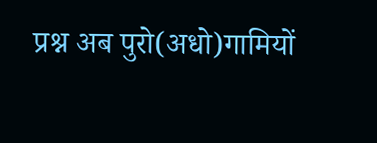प्रश्न अब पुरो(अधो)गामियों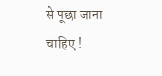से पूछा जाना चाहिए !